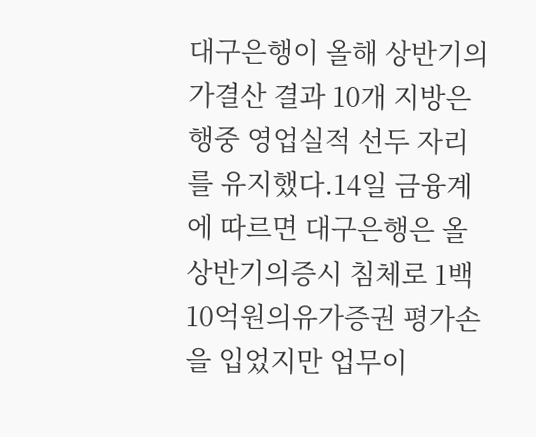대구은행이 올해 상반기의 가결산 결과 10개 지방은행중 영업실적 선두 자리를 유지했다.14일 금융계에 따르면 대구은행은 올 상반기의증시 침체로 1백10억원의유가증권 평가손을 입었지만 업무이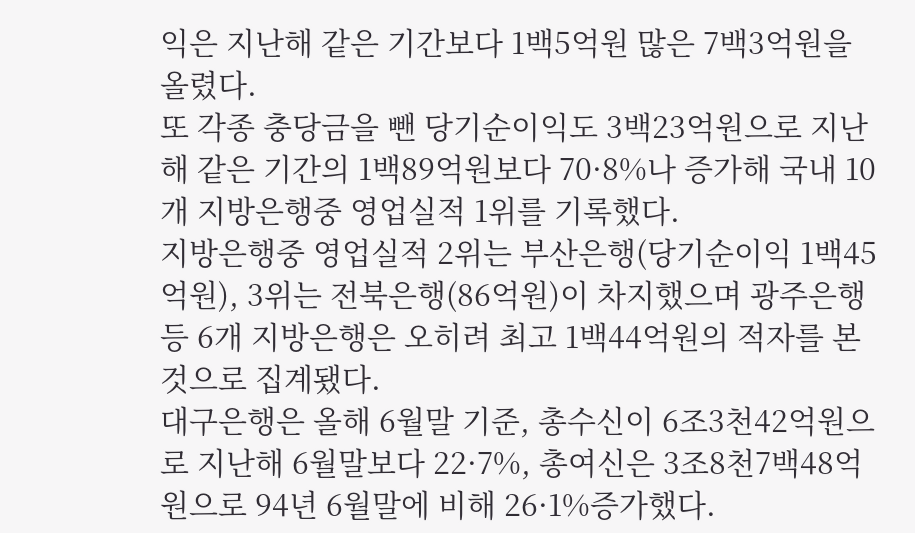익은 지난해 같은 기간보다 1백5억원 많은 7백3억원을 올렸다.
또 각종 충당금을 뺀 당기순이익도 3백23억원으로 지난해 같은 기간의 1백89억원보다 70·8%나 증가해 국내 10개 지방은행중 영업실적 1위를 기록했다.
지방은행중 영업실적 2위는 부산은행(당기순이익 1백45억원), 3위는 전북은행(86억원)이 차지했으며 광주은행등 6개 지방은행은 오히려 최고 1백44억원의 적자를 본 것으로 집계됐다.
대구은행은 올해 6월말 기준, 총수신이 6조3천42억원으로 지난해 6월말보다 22·7%, 총여신은 3조8천7백48억원으로 94년 6월말에 비해 26·1%증가했다.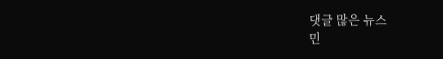댓글 많은 뉴스
민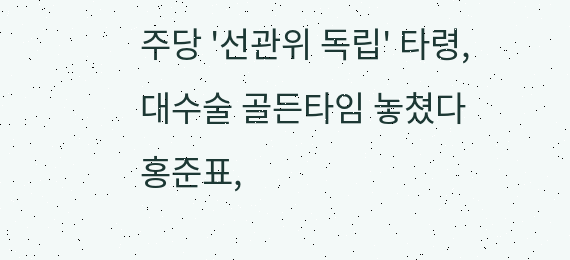주당 '선관위 독립' 타령, 대수술 골든타임 놓쳤다
홍준표,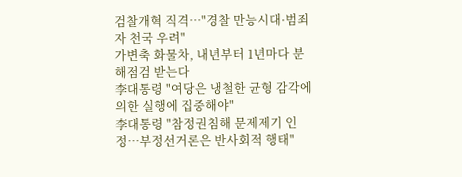검찰개혁 직격…"경찰 만능시대·범죄자 천국 우려"
가변축 화물차, 내년부터 1년마다 분해점검 받는다
李대통령 "여당은 냉철한 균형 감각에 의한 실행에 집중해야"
李대통령 "참정권침해 문제제기 인정…부정선거론은 반사회적 행태"